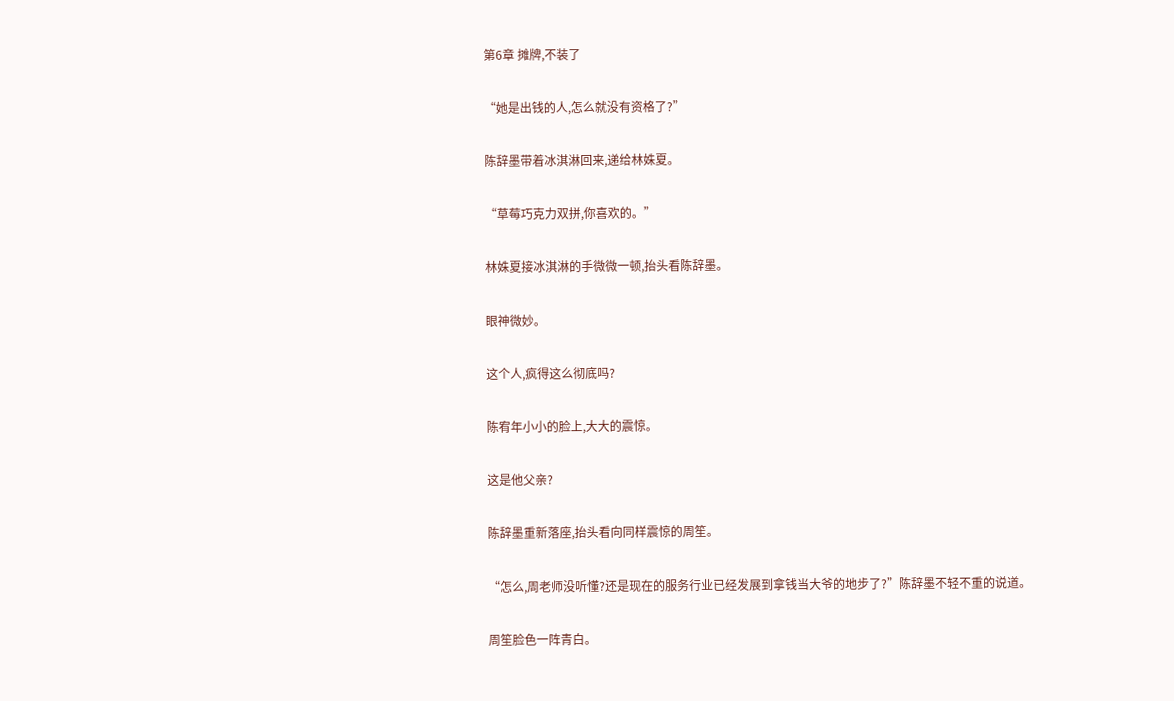第6章 摊牌,不装了

“她是出钱的人,怎么就没有资格了?”

陈辞墨带着冰淇淋回来,递给林姝夏。

“草莓巧克力双拼,你喜欢的。”

林姝夏接冰淇淋的手微微一顿,抬头看陈辞墨。

眼神微妙。

这个人,疯得这么彻底吗?

陈宥年小小的脸上,大大的震惊。

这是他父亲?

陈辞墨重新落座,抬头看向同样震惊的周笙。

“怎么,周老师没听懂?还是现在的服务行业已经发展到拿钱当大爷的地步了?”陈辞墨不轻不重的说道。

周笙脸色一阵青白。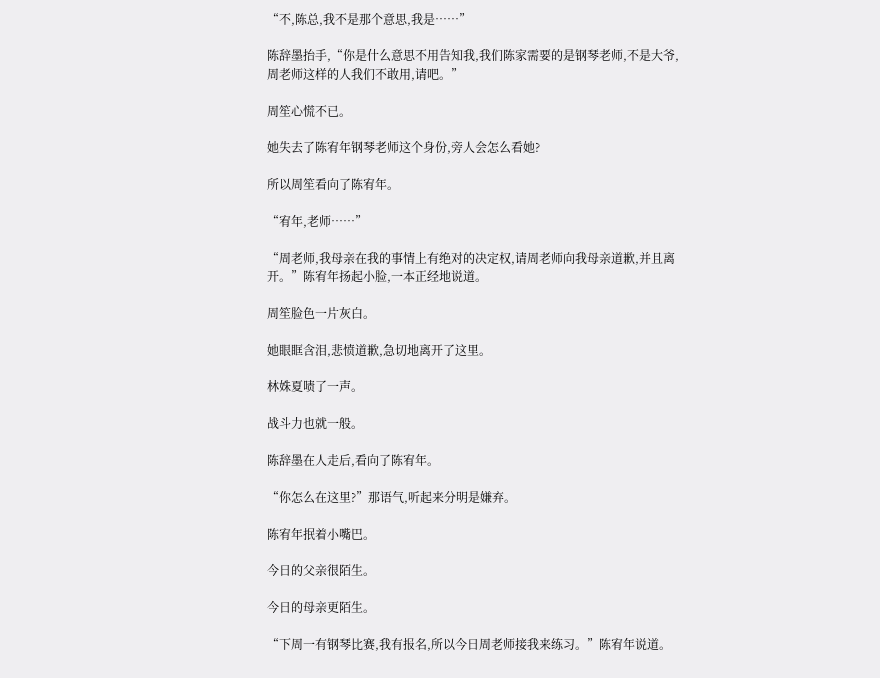“不,陈总,我不是那个意思,我是……”

陈辞墨抬手,“你是什么意思不用告知我,我们陈家需要的是钢琴老师,不是大爷,周老师这样的人我们不敢用,请吧。”

周笙心慌不已。

她失去了陈宥年钢琴老师这个身份,旁人会怎么看她?

所以周笙看向了陈宥年。

“宥年,老师……”

“周老师,我母亲在我的事情上有绝对的决定权,请周老师向我母亲道歉,并且离开。”陈宥年扬起小脸,一本正经地说道。

周笙脸色一片灰白。

她眼眶含泪,悲愤道歉,急切地离开了这里。

林姝夏啧了一声。

战斗力也就一般。

陈辞墨在人走后,看向了陈宥年。

“你怎么在这里?”那语气,听起来分明是嫌弃。

陈宥年抿着小嘴巴。

今日的父亲很陌生。

今日的母亲更陌生。

“下周一有钢琴比赛,我有报名,所以今日周老师接我来练习。”陈宥年说道。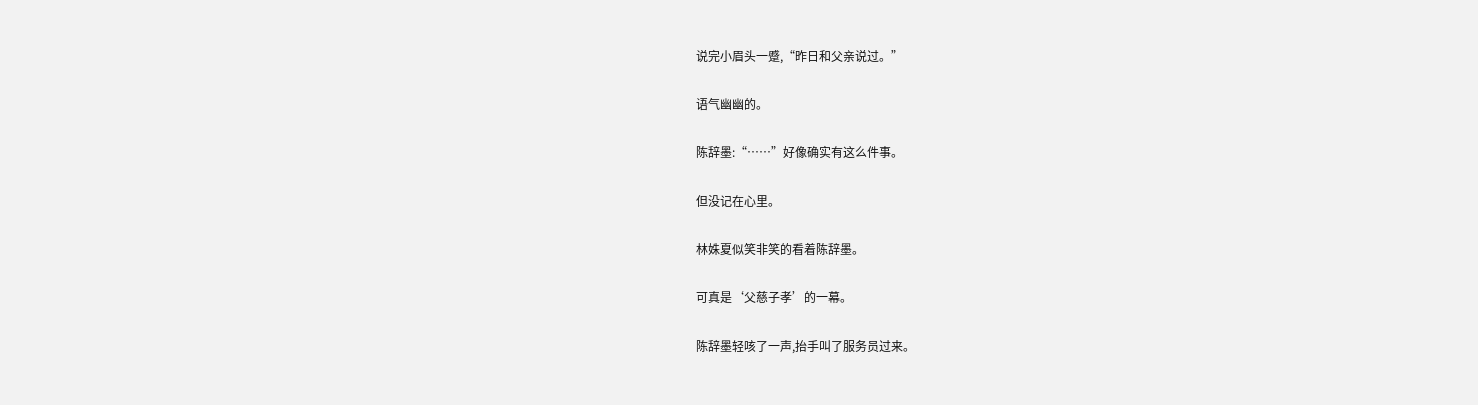说完小眉头一蹙,“昨日和父亲说过。”

语气幽幽的。

陈辞墨:“……”好像确实有这么件事。

但没记在心里。

林姝夏似笑非笑的看着陈辞墨。

可真是‘父慈子孝’的一幕。

陈辞墨轻咳了一声,抬手叫了服务员过来。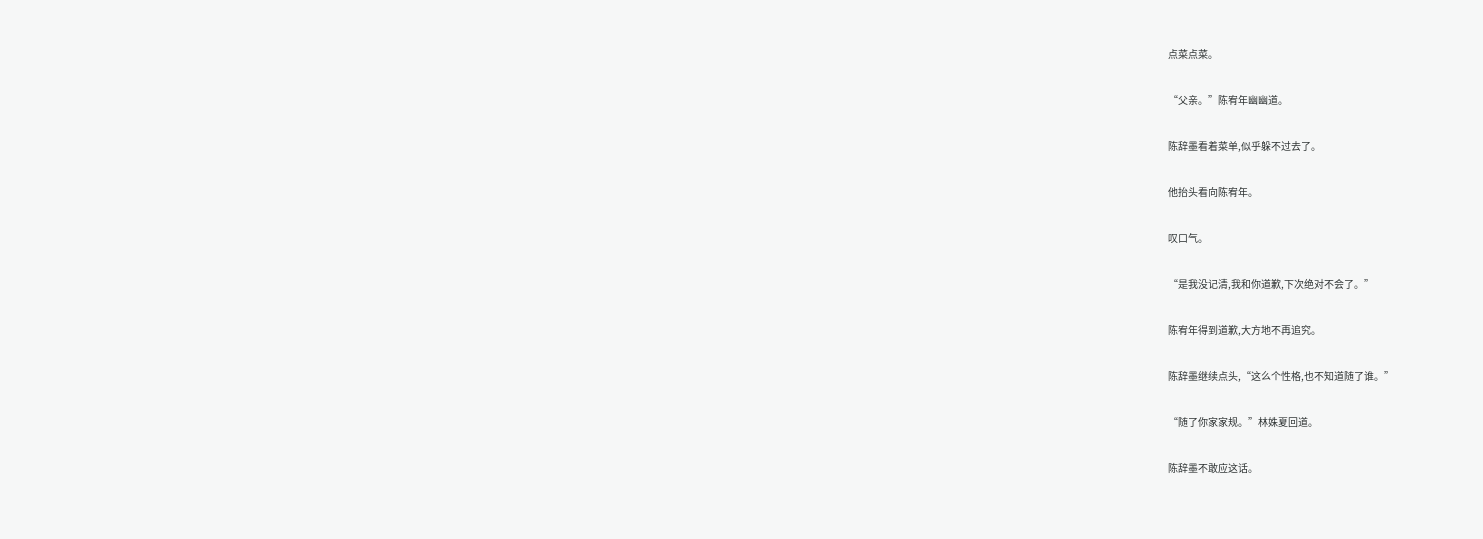点菜点菜。

“父亲。”陈宥年幽幽道。

陈辞墨看着菜单,似乎躲不过去了。

他抬头看向陈宥年。

叹口气。

“是我没记清,我和你道歉,下次绝对不会了。”

陈宥年得到道歉,大方地不再追究。

陈辞墨继续点头,“这么个性格,也不知道随了谁。”

“随了你家家规。”林姝夏回道。

陈辞墨不敢应这话。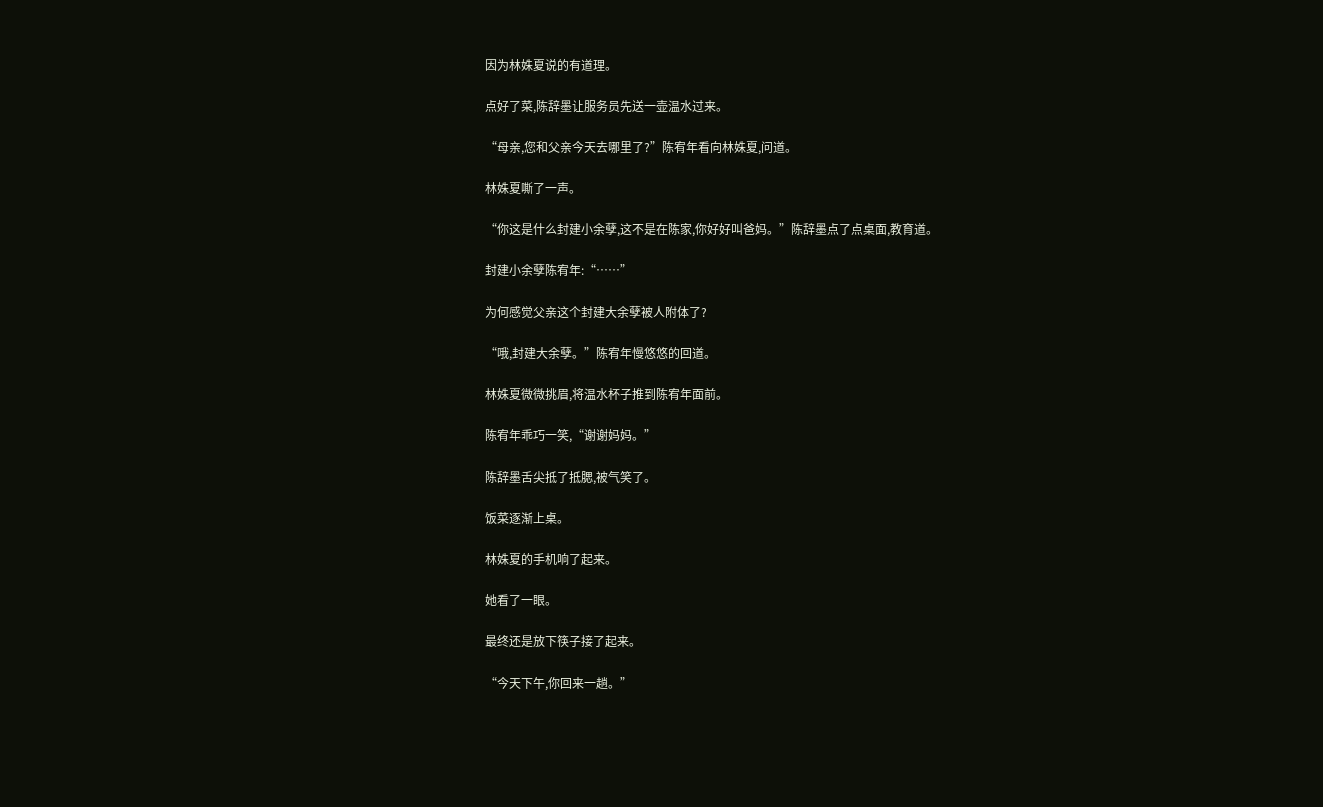因为林姝夏说的有道理。

点好了菜,陈辞墨让服务员先送一壶温水过来。

“母亲,您和父亲今天去哪里了?”陈宥年看向林姝夏,问道。

林姝夏嘶了一声。

“你这是什么封建小余孽,这不是在陈家,你好好叫爸妈。”陈辞墨点了点桌面,教育道。

封建小余孽陈宥年:“……”

为何感觉父亲这个封建大余孽被人附体了?

“哦,封建大余孽。”陈宥年慢悠悠的回道。

林姝夏微微挑眉,将温水杯子推到陈宥年面前。

陈宥年乖巧一笑,“谢谢妈妈。”

陈辞墨舌尖抵了抵腮,被气笑了。

饭菜逐渐上桌。

林姝夏的手机响了起来。

她看了一眼。

最终还是放下筷子接了起来。

“今天下午,你回来一趟。”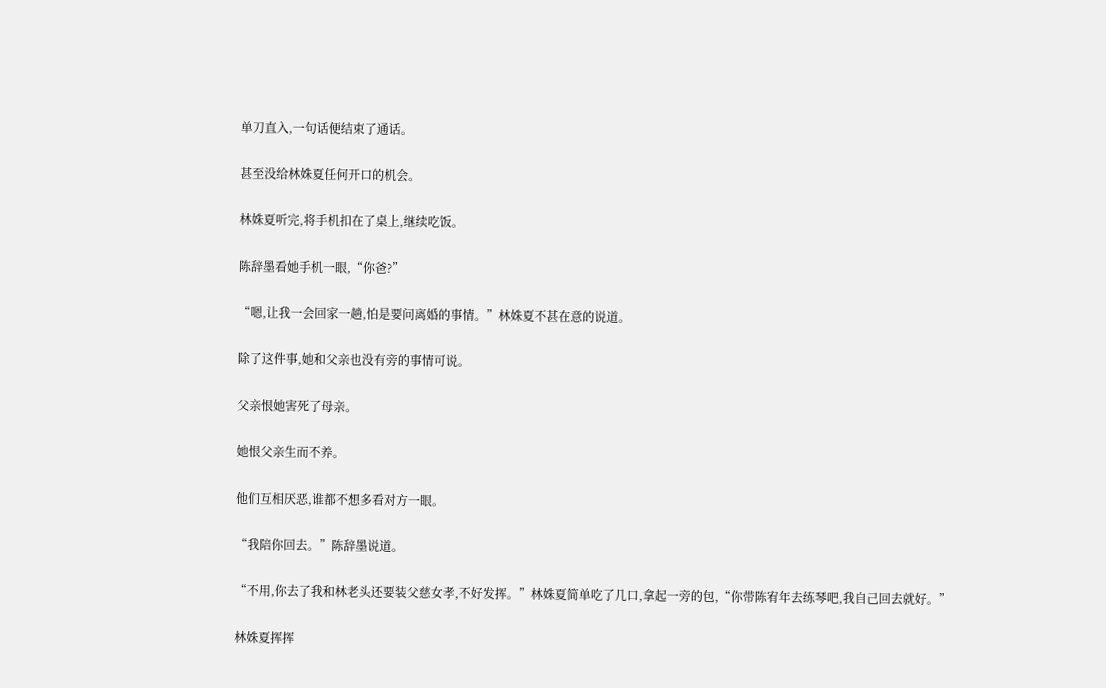单刀直入,一句话便结束了通话。

甚至没给林姝夏任何开口的机会。

林姝夏听完,将手机扣在了桌上,继续吃饭。

陈辞墨看她手机一眼,“你爸?”

“嗯,让我一会回家一趟,怕是要问离婚的事情。”林姝夏不甚在意的说道。

除了这件事,她和父亲也没有旁的事情可说。

父亲恨她害死了母亲。

她恨父亲生而不养。

他们互相厌恶,谁都不想多看对方一眼。

“我陪你回去。”陈辞墨说道。

“不用,你去了我和林老头还要装父慈女孝,不好发挥。”林姝夏简单吃了几口,拿起一旁的包,“你带陈宥年去练琴吧,我自己回去就好。”

林姝夏挥挥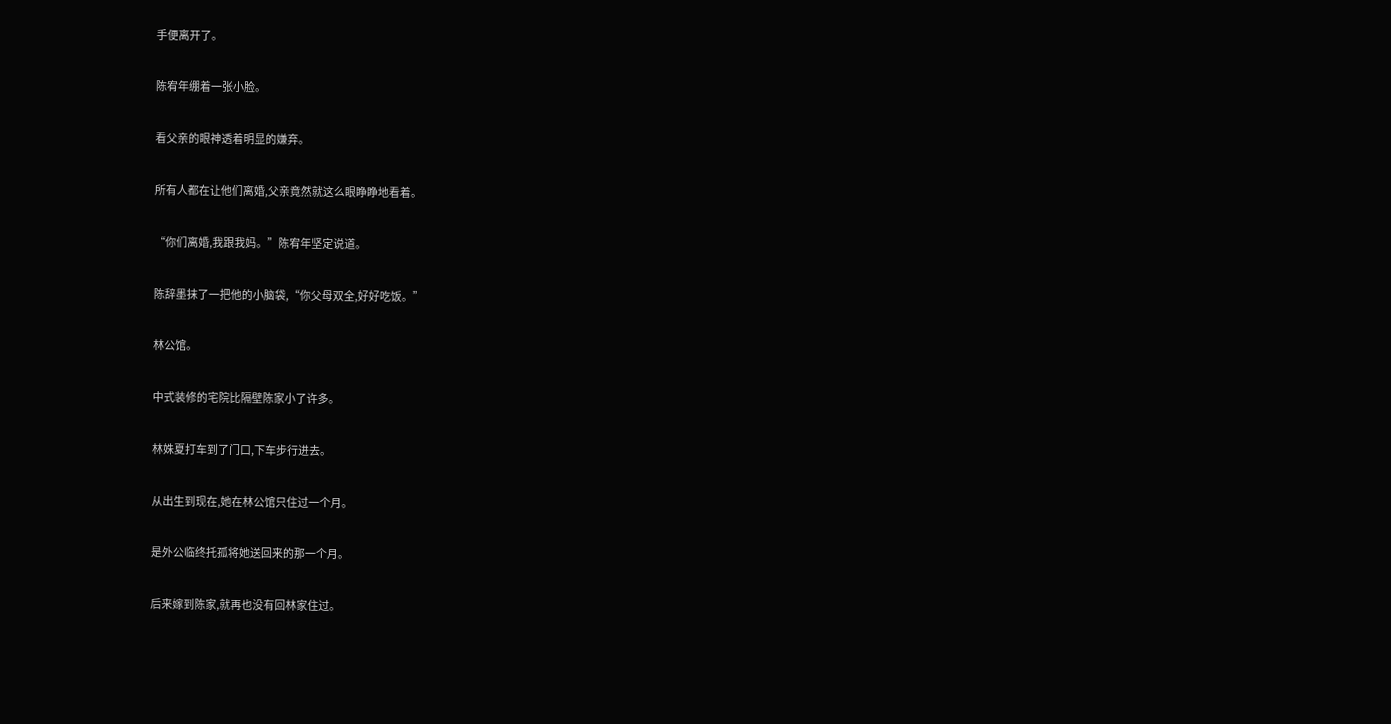手便离开了。

陈宥年绷着一张小脸。

看父亲的眼神透着明显的嫌弃。

所有人都在让他们离婚,父亲竟然就这么眼睁睁地看着。

“你们离婚,我跟我妈。”陈宥年坚定说道。

陈辞墨抹了一把他的小脑袋,“你父母双全,好好吃饭。”

林公馆。

中式装修的宅院比隔壁陈家小了许多。

林姝夏打车到了门口,下车步行进去。

从出生到现在,她在林公馆只住过一个月。

是外公临终托孤将她送回来的那一个月。

后来嫁到陈家,就再也没有回林家住过。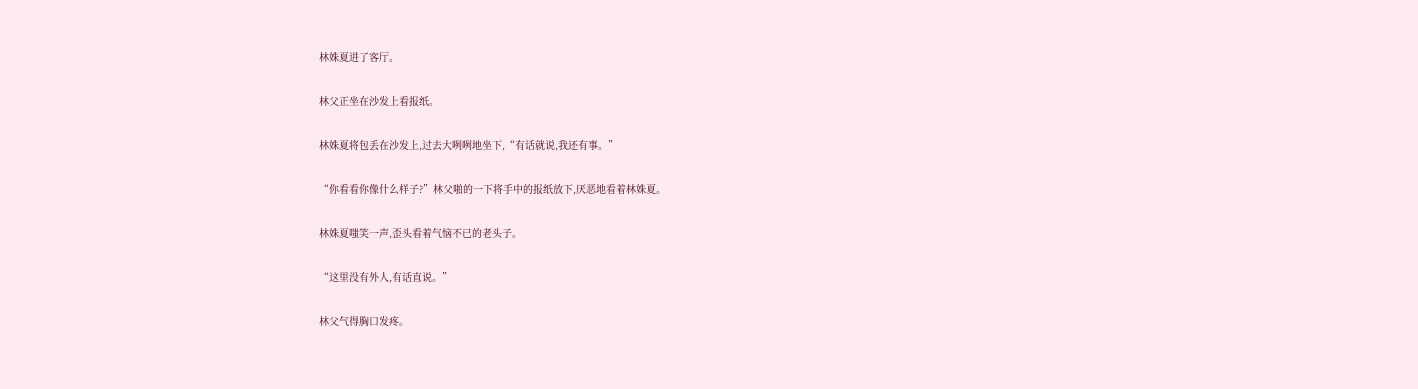林姝夏进了客厅。

林父正坐在沙发上看报纸。

林姝夏将包丢在沙发上,过去大咧咧地坐下,“有话就说,我还有事。”

“你看看你像什么样子?”林父啪的一下将手中的报纸放下,厌恶地看着林姝夏。

林姝夏嗤笑一声,歪头看着气恼不已的老头子。

“这里没有外人,有话直说。”

林父气得胸口发疼。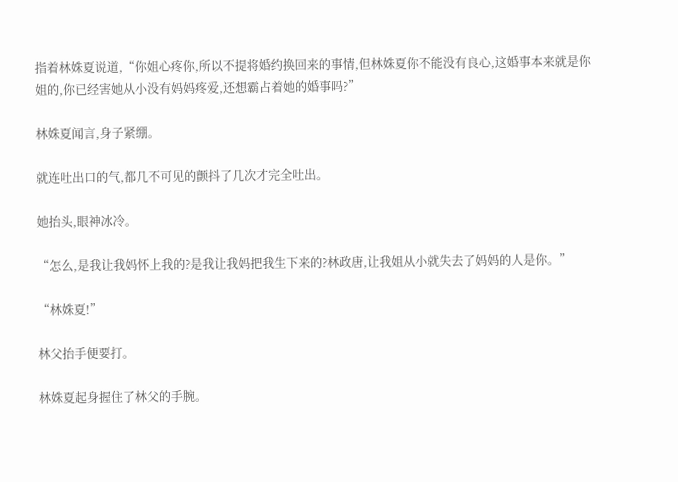指着林姝夏说道,“你姐心疼你,所以不提将婚约换回来的事情,但林姝夏你不能没有良心,这婚事本来就是你姐的,你已经害她从小没有妈妈疼爱,还想霸占着她的婚事吗?”

林姝夏闻言,身子紧绷。

就连吐出口的气,都几不可见的颤抖了几次才完全吐出。

她抬头,眼神冰冷。

“怎么,是我让我妈怀上我的?是我让我妈把我生下来的?林政唐,让我姐从小就失去了妈妈的人是你。”

“林姝夏!”

林父抬手便要打。

林姝夏起身握住了林父的手腕。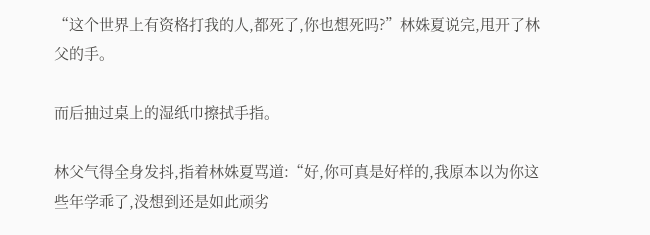“这个世界上有资格打我的人,都死了,你也想死吗?”林姝夏说完,甩开了林父的手。

而后抽过桌上的湿纸巾擦拭手指。

林父气得全身发抖,指着林姝夏骂道:“好,你可真是好样的,我原本以为你这些年学乖了,没想到还是如此顽劣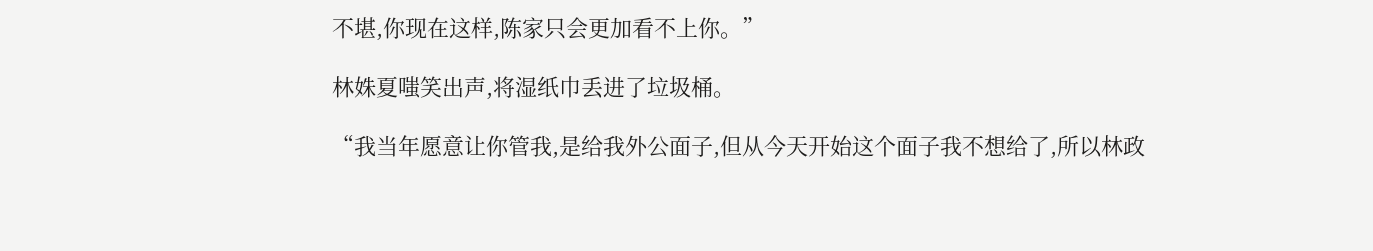不堪,你现在这样,陈家只会更加看不上你。”

林姝夏嗤笑出声,将湿纸巾丢进了垃圾桶。

“我当年愿意让你管我,是给我外公面子,但从今天开始这个面子我不想给了,所以林政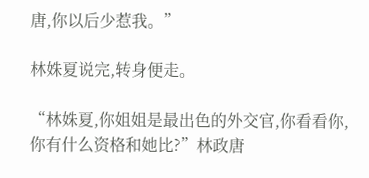唐,你以后少惹我。”

林姝夏说完,转身便走。

“林姝夏,你姐姐是最出色的外交官,你看看你,你有什么资格和她比?”林政唐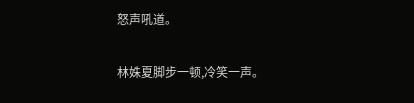怒声吼道。

林姝夏脚步一顿,冷笑一声。